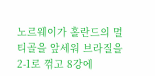노르웨이가 홀란드의 멀티골을 앞세워 브라질을 2-1로 꺾고 8강에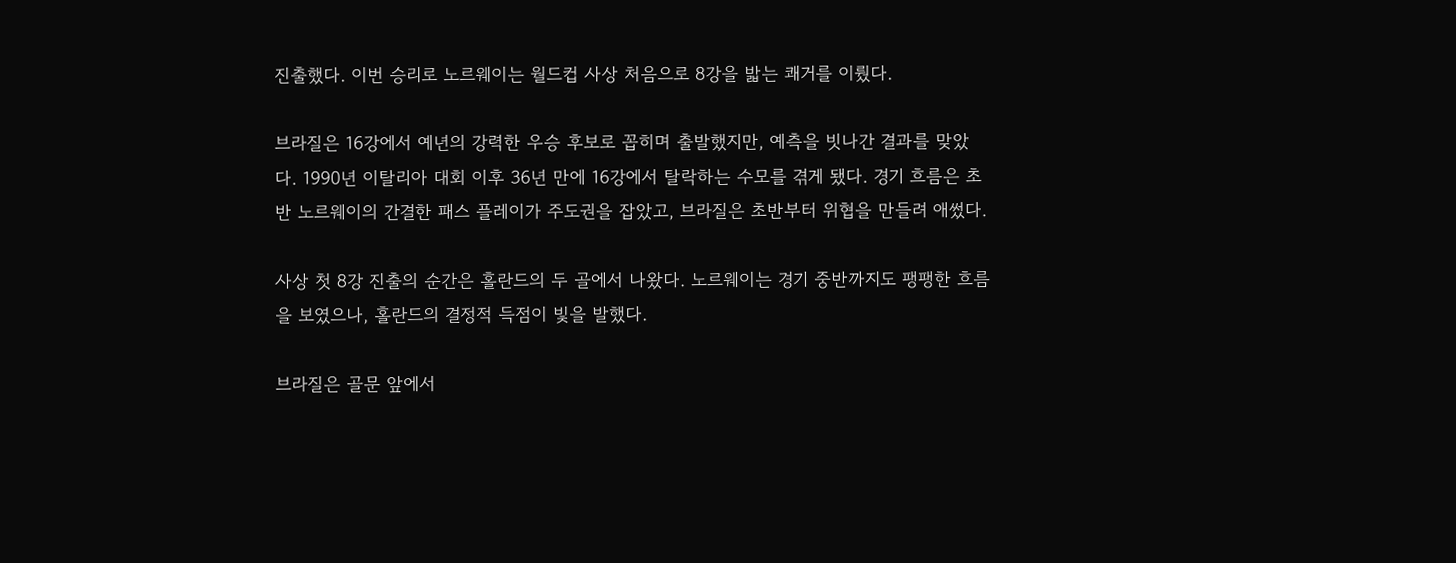진출했다. 이번 승리로 노르웨이는 월드컵 사상 처음으로 8강을 밟는 쾌거를 이뤘다.

브라질은 16강에서 예년의 강력한 우승 후보로 꼽히며 출발했지만, 예측을 빗나간 결과를 맞았다. 1990년 이탈리아 대회 이후 36년 만에 16강에서 탈락하는 수모를 겪게 됐다. 경기 흐름은 초반 노르웨이의 간결한 패스 플레이가 주도권을 잡았고, 브라질은 초반부터 위협을 만들려 애썼다.

사상 첫 8강 진출의 순간은 홀란드의 두 골에서 나왔다. 노르웨이는 경기 중반까지도 팽팽한 흐름을 보였으나, 홀란드의 결정적 득점이 빛을 발했다.

브라질은 골문 앞에서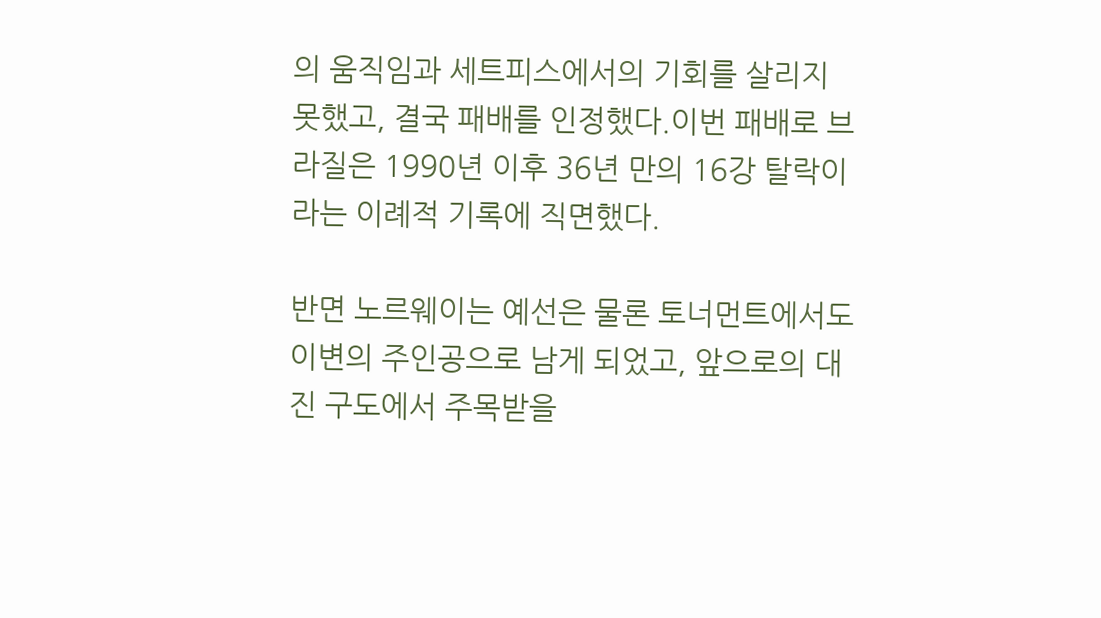의 움직임과 세트피스에서의 기회를 살리지 못했고, 결국 패배를 인정했다.이번 패배로 브라질은 1990년 이후 36년 만의 16강 탈락이라는 이례적 기록에 직면했다.

반면 노르웨이는 예선은 물론 토너먼트에서도 이변의 주인공으로 남게 되었고, 앞으로의 대진 구도에서 주목받을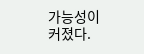가능성이 커졌다.